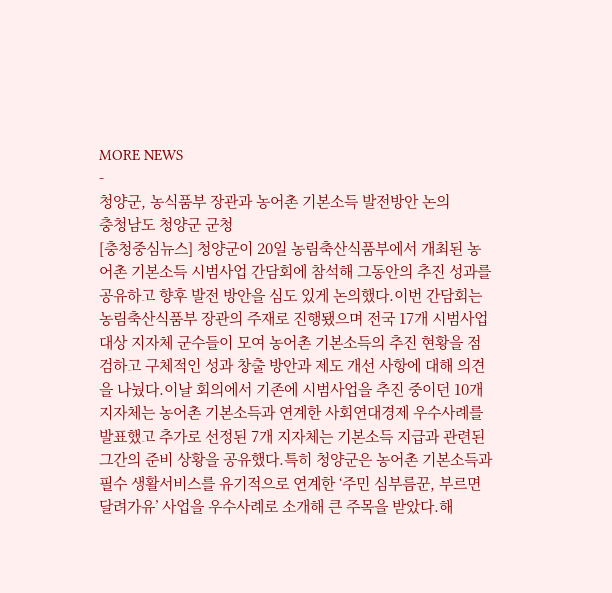MORE NEWS
-
청양군, 농식품부 장관과 농어촌 기본소득 발전방안 논의
충청남도 청양군 군청
[충청중심뉴스] 청양군이 20일 농림축산식품부에서 개최된 농어촌 기본소득 시범사업 간담회에 참석해 그동안의 추진 성과를 공유하고 향후 발전 방안을 심도 있게 논의했다.이번 간담회는 농림축산식품부 장관의 주재로 진행됐으며 전국 17개 시범사업 대상 지자체 군수들이 모여 농어촌 기본소득의 추진 현황을 점검하고 구체적인 성과 창출 방안과 제도 개선 사항에 대해 의견을 나눴다.이날 회의에서 기존에 시범사업을 추진 중이던 10개 지자체는 농어촌 기본소득과 연계한 사회연대경제 우수사례를 발표했고 추가로 선정된 7개 지자체는 기본소득 지급과 관련된 그간의 준비 상황을 공유했다.특히 청양군은 농어촌 기본소득과 필수 생활서비스를 유기적으로 연계한 ‘주민 심부름꾼, 부르면 달려가유’ 사업을 우수사례로 소개해 큰 주목을 받았다.해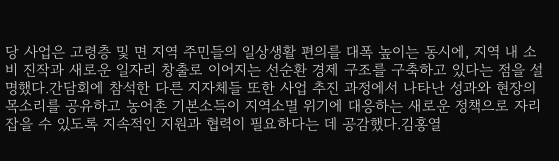당 사업은 고령층 및 면 지역 주민들의 일상생활 편의를 대폭 높이는 동시에, 지역 내 소비 진작과 새로운 일자리 창출로 이어지는 선순환 경제 구조를 구축하고 있다는 점을 설명했다.간담회에 참석한 다른 지자체들 또한 사업 추진 과정에서 나타난 성과와 현장의 목소리를 공유하고 농어촌 기본소득이 지역소멸 위기에 대응하는 새로운 정책으로 자리 잡을 수 있도록 지속적인 지원과 협력이 필요하다는 데 공감했다.김홍열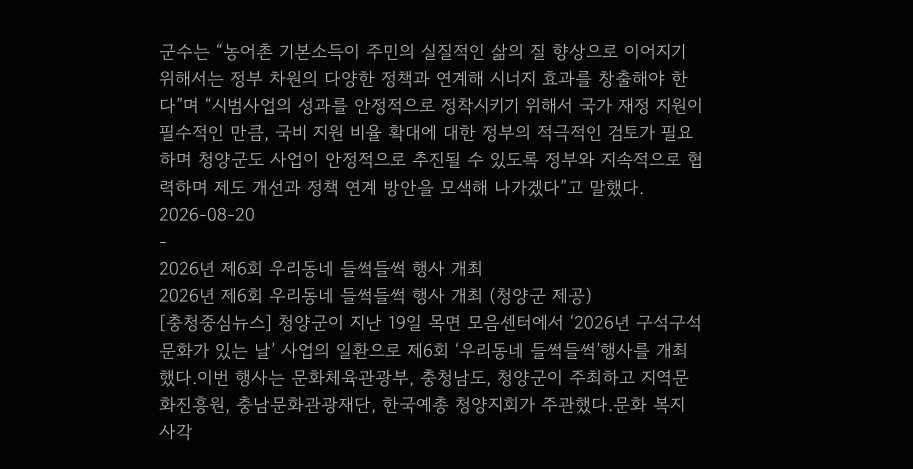군수는 “농어촌 기본소득이 주민의 실질적인 삶의 질 향상으로 이어지기 위해서는 정부 차원의 다양한 정책과 연계해 시너지 효과를 창출해야 한다”며 “시범사업의 성과를 안정적으로 정착시키기 위해서 국가 재정 지원이 필수적인 만큼, 국비 지원 비율 확대에 대한 정부의 적극적인 검토가 필요하며 청양군도 사업이 안정적으로 추진될 수 있도록 정부와 지속적으로 협력하며 제도 개선과 정책 연계 방안을 모색해 나가겠다”고 말했다.
2026-08-20
-
2026년 제6회 우리동네 들썩들썩 행사 개최
2026년 제6회 우리동네 들썩들썩 행사 개최 (청양군 제공)
[충청중심뉴스] 청양군이 지난 19일 목면 모음센터에서 ‘2026년 구석구석 문화가 있는 날’ 사업의 일환으로 제6회 ‘우리동네 들썩들썩’행사를 개최했다.이번 행사는 문화체육관광부, 충청남도, 청양군이 주최하고 지역문화진흥원, 충남문화관광재단, 한국예총 청양지회가 주관했다.문화 복지 사각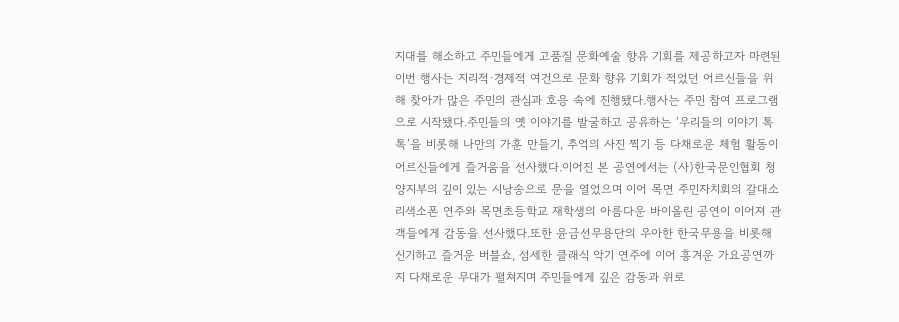지대를 해소하고 주민들에게 고품질 문화예술 향유 기회를 제공하고자 마련된 이번 행사는 지리적·경제적 여건으로 문화 향유 기회가 적었던 어르신들을 위해 찾아가 많은 주민의 관심과 호응 속에 진행됐다.행사는 주민 참여 프로그램으로 시작됐다.주민들의 옛 이야기를 발굴하고 공유하는 ‘우리들의 이야기 톡톡’을 비롯해 나만의 가훈 만들기, 추억의 사진 찍기 등 다채로운 체험 활동이 어르신들에게 즐거움을 선사했다.이어진 본 공연에서는 (사)한국문인협회 청양지부의 깊이 있는 시낭송으로 문을 열었으며 이어 목면 주민자치회의 갈대소리색소폰 연주와 목면초등학교 재학생의 아름다운 바이올린 공연이 이어져 관객들에게 감동을 선사했다.또한 윤금선무용단의 우아한 한국무용을 비롯해 신기하고 즐거운 버블쇼, 섬세한 클래식 악기 연주에 이어 흥겨운 가요공연까지 다채로운 무대가 펼쳐지며 주민들에게 깊은 감동과 위로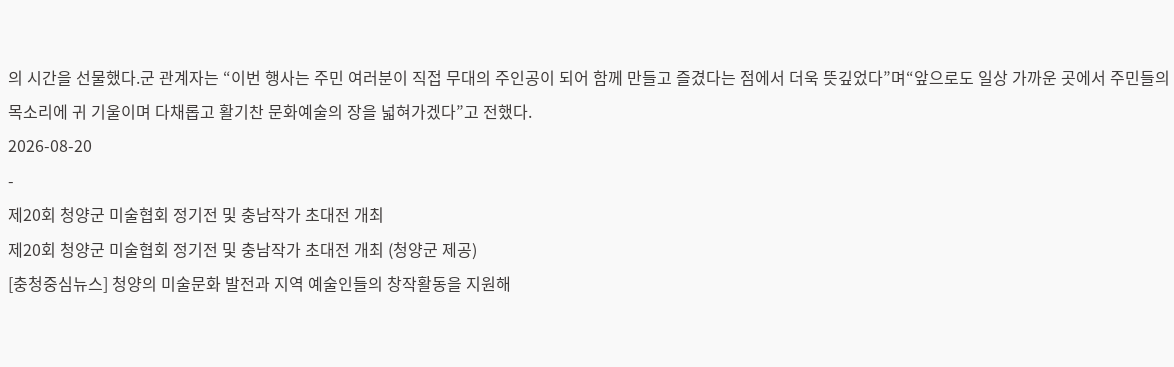의 시간을 선물했다.군 관계자는 “이번 행사는 주민 여러분이 직접 무대의 주인공이 되어 함께 만들고 즐겼다는 점에서 더욱 뜻깊었다”며“앞으로도 일상 가까운 곳에서 주민들의 목소리에 귀 기울이며 다채롭고 활기찬 문화예술의 장을 넓혀가겠다”고 전했다.
2026-08-20
-
제20회 청양군 미술협회 정기전 및 충남작가 초대전 개최
제20회 청양군 미술협회 정기전 및 충남작가 초대전 개최 (청양군 제공)
[충청중심뉴스] 청양의 미술문화 발전과 지역 예술인들의 창작활동을 지원해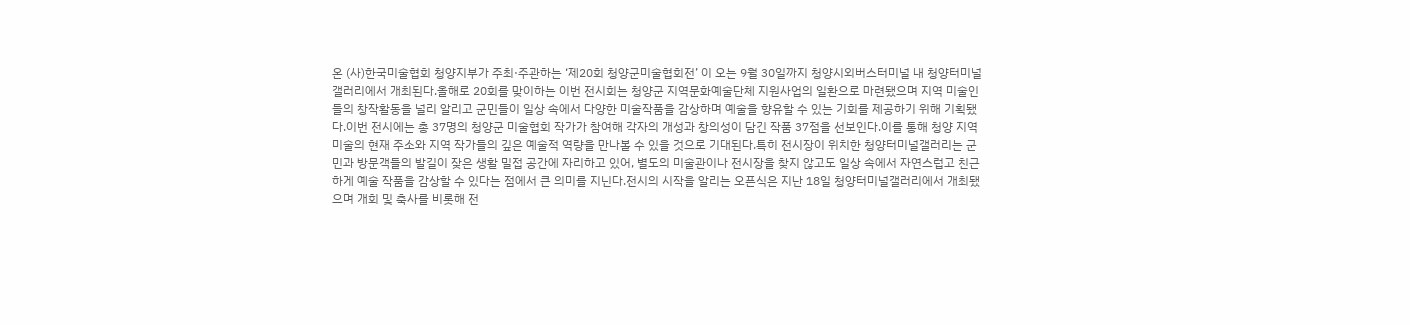온 (사)한국미술협회 청양지부가 주최·주관하는 ‘제20회 청양군미술협회전’ 이 오는 9월 30일까지 청양시외버스터미널 내 청양터미널갤러리에서 개최된다.올해로 20회를 맞이하는 이번 전시회는 청양군 지역문화예술단체 지원사업의 일환으로 마련됐으며 지역 미술인들의 창작활동을 널리 알리고 군민들이 일상 속에서 다양한 미술작품을 감상하며 예술을 향유할 수 있는 기회를 제공하기 위해 기획됐다.이번 전시에는 총 37명의 청양군 미술협회 작가가 참여해 각자의 개성과 창의성이 담긴 작품 37점을 선보인다.이를 통해 청양 지역 미술의 현재 주소와 지역 작가들의 깊은 예술적 역량을 만나볼 수 있을 것으로 기대된다.특히 전시장이 위치한 청양터미널갤러리는 군민과 방문객들의 발길이 잦은 생활 밀접 공간에 자리하고 있어, 별도의 미술관이나 전시장을 찾지 않고도 일상 속에서 자연스럽고 친근하게 예술 작품을 감상할 수 있다는 점에서 큰 의미를 지닌다.전시의 시작을 알리는 오픈식은 지난 18일 청양터미널갤러리에서 개최됐으며 개회 및 축사를 비롯해 전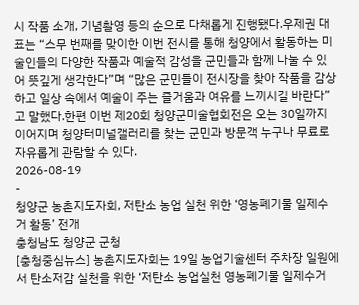시 작품 소개, 기념촬영 등의 순으로 다채롭게 진행됐다.우제권 대표는 “스무 번째를 맞이한 이번 전시를 통해 청양에서 활동하는 미술인들의 다양한 작품과 예술적 감성을 군민들과 함께 나눌 수 있어 뜻깊게 생각한다”며 “많은 군민들이 전시장을 찾아 작품을 감상하고 일상 속에서 예술이 주는 즐거움과 여유를 느끼시길 바란다”고 말했다.한편 이번 제20회 청양군미술협회전은 오는 30일까지 이어지며 청양터미널갤러리를 찾는 군민과 방문객 누구나 무료로 자유롭게 관람할 수 있다.
2026-08-19
-
청양군 농촌지도자회, 저탄소 농업 실천 위한 ‘영농폐기물 일제수거 활동’ 전개
충청남도 청양군 군청
[충청중심뉴스] 농촌지도자회는 19일 농업기술센터 주차장 일원에서 탄소저감 실천을 위한 ‘저탄소 농업실천 영농폐기물 일제수거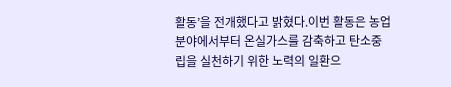활동’을 전개했다고 밝혔다.이번 활동은 농업 분야에서부터 온실가스를 감축하고 탄소중립을 실천하기 위한 노력의 일환으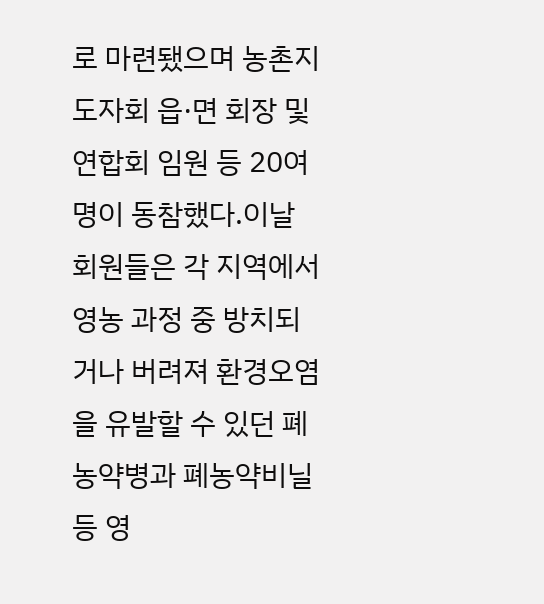로 마련됐으며 농촌지도자회 읍·면 회장 및 연합회 임원 등 20여명이 동참했다.이날 회원들은 각 지역에서 영농 과정 중 방치되거나 버려져 환경오염을 유발할 수 있던 폐농약병과 폐농약비닐 등 영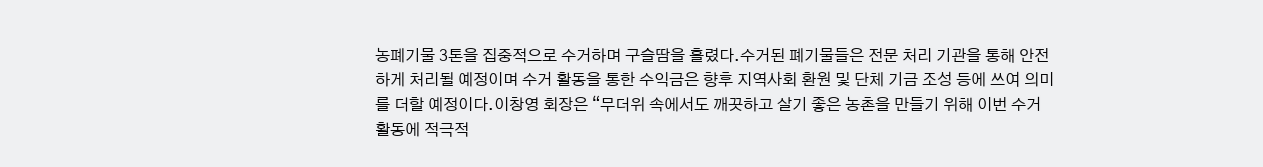농폐기물 3톤을 집중적으로 수거하며 구슬땀을 흘렸다.수거된 폐기물들은 전문 처리 기관을 통해 안전하게 처리될 예정이며 수거 활동을 통한 수익금은 향후 지역사회 환원 및 단체 기금 조성 등에 쓰여 의미를 더할 예정이다.이창영 회장은 “무더위 속에서도 깨끗하고 살기 좋은 농촌을 만들기 위해 이번 수거 활동에 적극적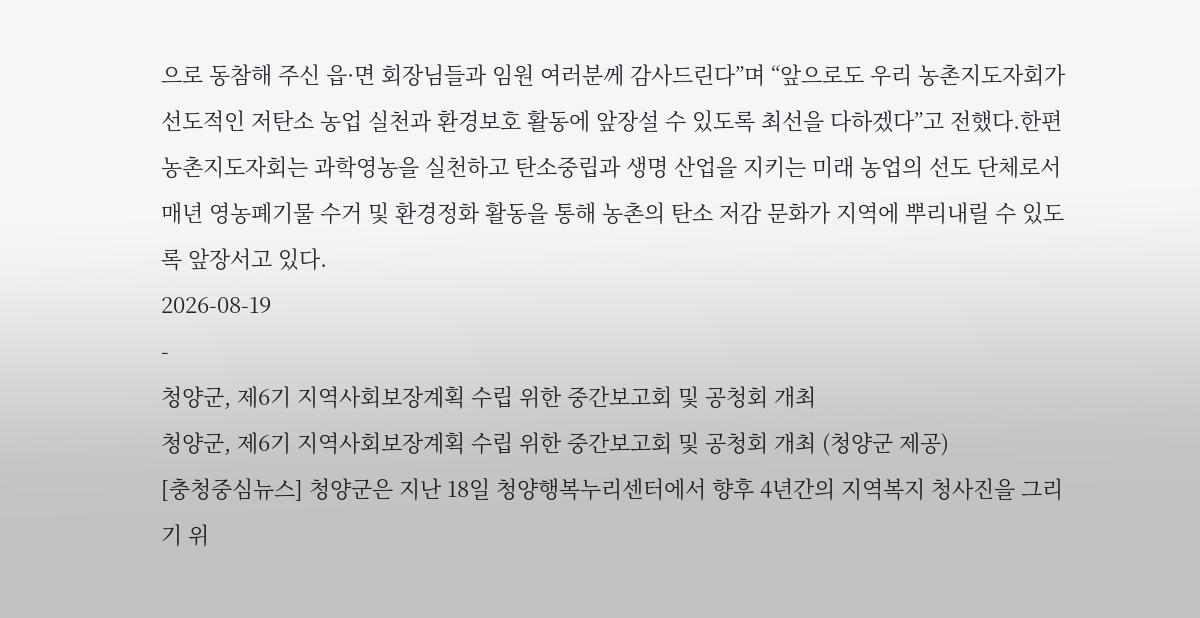으로 동참해 주신 읍·면 회장님들과 임원 여러분께 감사드린다”며 “앞으로도 우리 농촌지도자회가 선도적인 저탄소 농업 실천과 환경보호 활동에 앞장설 수 있도록 최선을 다하겠다”고 전했다.한편 농촌지도자회는 과학영농을 실천하고 탄소중립과 생명 산업을 지키는 미래 농업의 선도 단체로서 매년 영농폐기물 수거 및 환경정화 활동을 통해 농촌의 탄소 저감 문화가 지역에 뿌리내릴 수 있도록 앞장서고 있다.
2026-08-19
-
청양군, 제6기 지역사회보장계획 수립 위한 중간보고회 및 공청회 개최
청양군, 제6기 지역사회보장계획 수립 위한 중간보고회 및 공청회 개최 (청양군 제공)
[충청중심뉴스] 청양군은 지난 18일 청양행복누리센터에서 향후 4년간의 지역복지 청사진을 그리기 위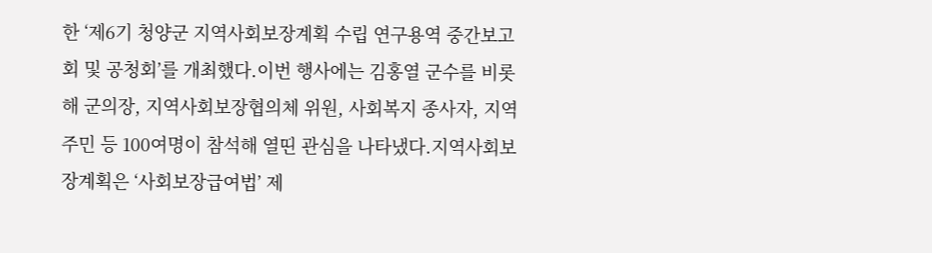한 ‘제6기 청양군 지역사회보장계획 수립 연구용역 중간보고회 및 공청회’를 개최했다.이번 행사에는 김홍열 군수를 비롯해 군의장, 지역사회보장협의체 위원, 사회복지 종사자, 지역주민 등 100여명이 참석해 열띤 관심을 나타냈다.지역사회보장계획은 ‘사회보장급여법’ 제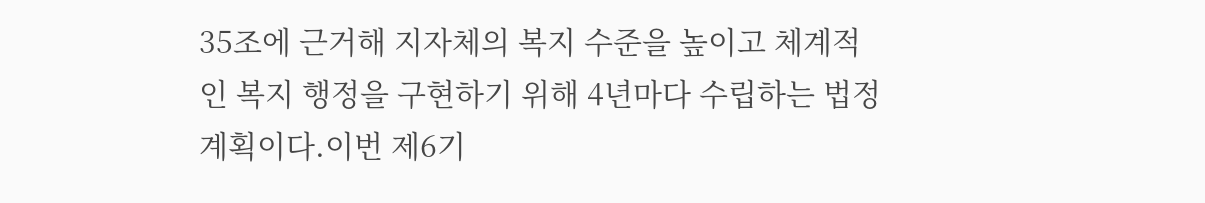35조에 근거해 지자체의 복지 수준을 높이고 체계적인 복지 행정을 구현하기 위해 4년마다 수립하는 법정계획이다.이번 제6기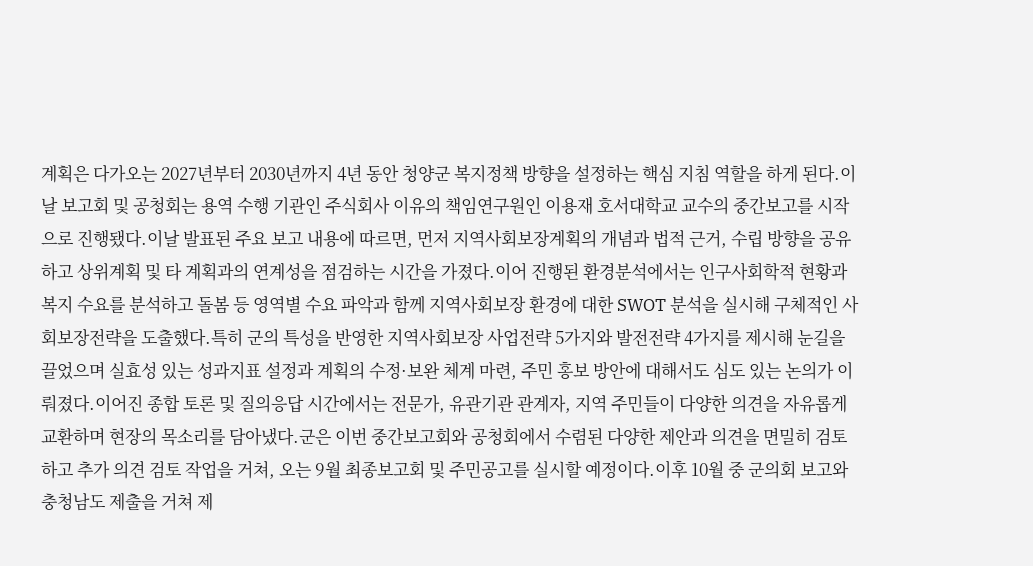계획은 다가오는 2027년부터 2030년까지 4년 동안 청양군 복지정책 방향을 설정하는 핵심 지침 역할을 하게 된다.이날 보고회 및 공청회는 용역 수행 기관인 주식회사 이유의 책임연구원인 이용재 호서대학교 교수의 중간보고를 시작으로 진행됐다.이날 발표된 주요 보고 내용에 따르면, 먼저 지역사회보장계획의 개념과 법적 근거, 수립 방향을 공유하고 상위계획 및 타 계획과의 연계성을 점검하는 시간을 가졌다.이어 진행된 환경분석에서는 인구사회학적 현황과 복지 수요를 분석하고 돌봄 등 영역별 수요 파악과 함께 지역사회보장 환경에 대한 SWOT 분석을 실시해 구체적인 사회보장전략을 도출했다.특히 군의 특성을 반영한 지역사회보장 사업전략 5가지와 발전전략 4가지를 제시해 눈길을 끌었으며 실효성 있는 성과지표 설정과 계획의 수정·보완 체계 마련, 주민 홍보 방안에 대해서도 심도 있는 논의가 이뤄졌다.이어진 종합 토론 및 질의응답 시간에서는 전문가, 유관기관 관계자, 지역 주민들이 다양한 의견을 자유롭게 교환하며 현장의 목소리를 담아냈다.군은 이번 중간보고회와 공청회에서 수렴된 다양한 제안과 의견을 면밀히 검토하고 추가 의견 검토 작업을 거쳐, 오는 9월 최종보고회 및 주민공고를 실시할 예정이다.이후 10월 중 군의회 보고와 충청남도 제출을 거쳐 제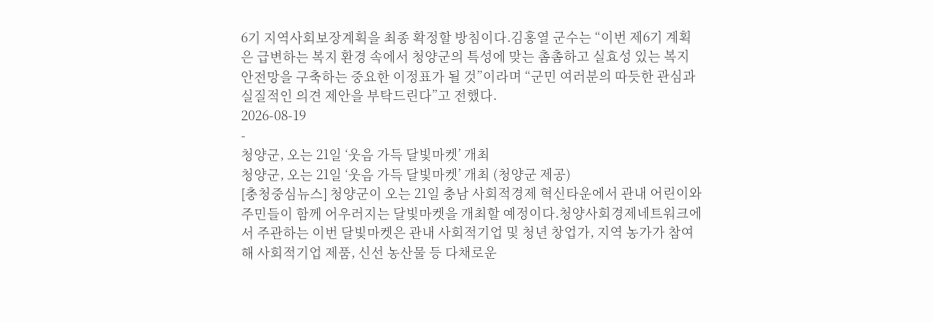6기 지역사회보장계획을 최종 확정할 방침이다.김홍열 군수는 “이번 제6기 계획은 급변하는 복지 환경 속에서 청양군의 특성에 맞는 촘촘하고 실효성 있는 복지 안전망을 구축하는 중요한 이정표가 될 것”이라며 “군민 여러분의 따듯한 관심과 실질적인 의견 제안을 부탁드린다”고 전했다.
2026-08-19
-
청양군, 오는 21일 ‘웃음 가득 달빛마켓’ 개최
청양군, 오는 21일 ‘웃음 가득 달빛마켓’ 개최 (청양군 제공)
[충청중심뉴스] 청양군이 오는 21일 충남 사회적경제 혁신타운에서 관내 어린이와 주민들이 함께 어우러지는 달빛마켓을 개최할 예정이다.청양사회경제네트워크에서 주관하는 이번 달빛마켓은 관내 사회적기업 및 청년 창업가, 지역 농가가 참여해 사회적기업 제품, 신선 농산물 등 다채로운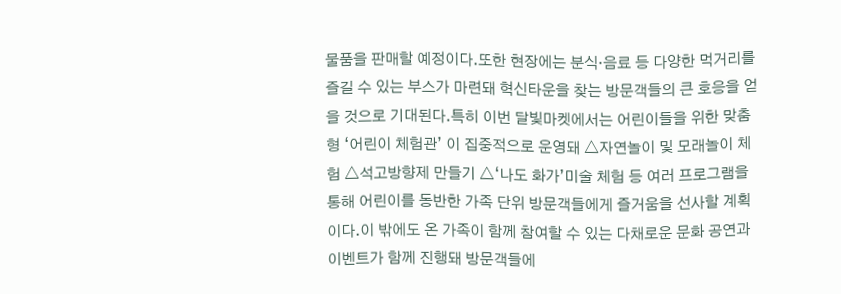물품을 판매할 예정이다.또한 현장에는 분식·음료 등 다양한 먹거리를 즐길 수 있는 부스가 마련돼 혁신타운을 찾는 방문객들의 큰 호응을 얻을 것으로 기대된다.특히 이번 달빛마켓에서는 어린이들을 위한 맞춤형 ‘어린이 체험관’ 이 집중적으로 운영돼 △자연놀이 및 모래놀이 체험 △석고방향제 만들기 △‘나도 화가’미술 체험 등 여러 프로그램을 통해 어린이를 동반한 가족 단위 방문객들에게 즐거움을 선사할 계획이다.이 밖에도 온 가족이 함께 참여할 수 있는 다채로운 문화 공연과 이벤트가 함께 진행돼 방문객들에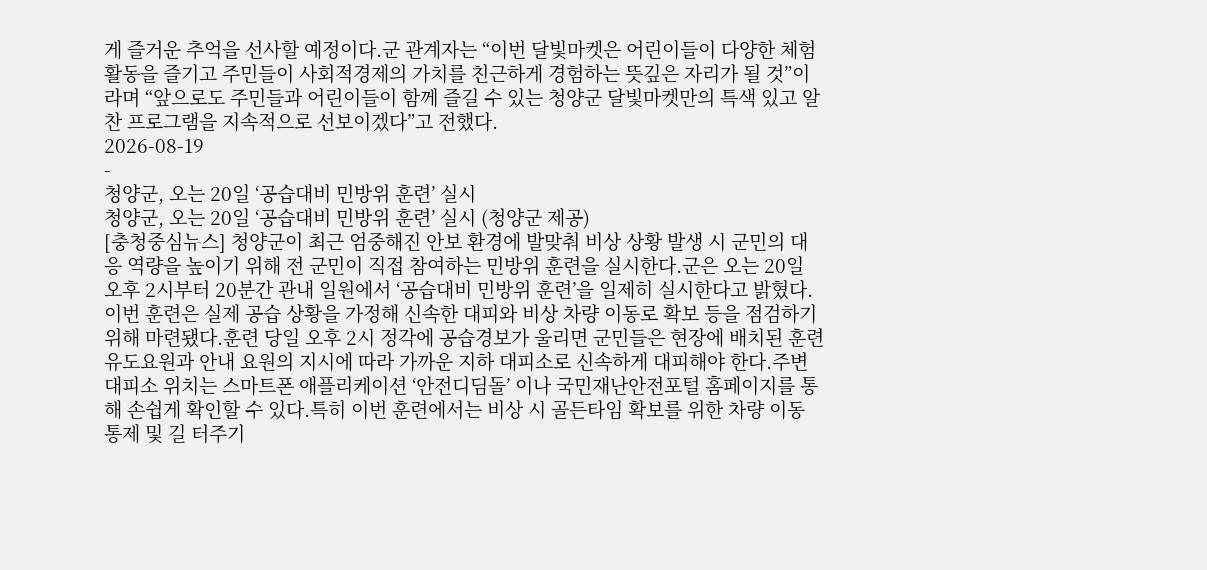게 즐거운 추억을 선사할 예정이다.군 관계자는 “이번 달빛마켓은 어린이들이 다양한 체험 활동을 즐기고 주민들이 사회적경제의 가치를 친근하게 경험하는 뜻깊은 자리가 될 것”이라며 “앞으로도 주민들과 어린이들이 함께 즐길 수 있는 청양군 달빛마켓만의 특색 있고 알찬 프로그램을 지속적으로 선보이겠다”고 전했다.
2026-08-19
-
청양군, 오는 20일 ‘공습대비 민방위 훈련’ 실시
청양군, 오는 20일 ‘공습대비 민방위 훈련’ 실시 (청양군 제공)
[충청중심뉴스] 청양군이 최근 엄중해진 안보 환경에 발맞춰 비상 상황 발생 시 군민의 대응 역량을 높이기 위해 전 군민이 직접 참여하는 민방위 훈련을 실시한다.군은 오는 20일 오후 2시부터 20분간 관내 일원에서 ‘공습대비 민방위 훈련’을 일제히 실시한다고 밝혔다.이번 훈련은 실제 공습 상황을 가정해 신속한 대피와 비상 차량 이동로 확보 등을 점검하기 위해 마련됐다.훈련 당일 오후 2시 정각에 공습경보가 울리면 군민들은 현장에 배치된 훈련 유도요원과 안내 요원의 지시에 따라 가까운 지하 대피소로 신속하게 대피해야 한다.주변 대피소 위치는 스마트폰 애플리케이션 ‘안전디딤돌’ 이나 국민재난안전포털 홈페이지를 통해 손쉽게 확인할 수 있다.특히 이번 훈련에서는 비상 시 골든타임 확보를 위한 차량 이동 통제 및 길 터주기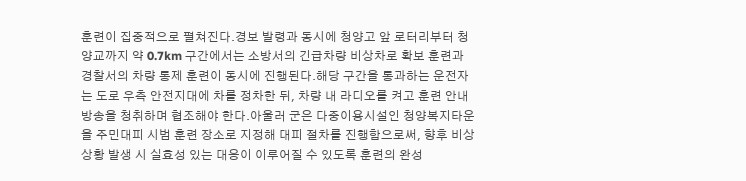훈련이 집중적으로 펼쳐진다.경보 발령과 동시에 청양고 앞 로터리부터 청양교까지 약 0.7km 구간에서는 소방서의 긴급차량 비상차로 확보 훈련과 경찰서의 차량 통제 훈련이 동시에 진행된다.해당 구간을 통과하는 운전자는 도로 우측 안전지대에 차를 정차한 뒤, 차량 내 라디오를 켜고 훈련 안내 방송을 청취하며 협조해야 한다.아울러 군은 다중이용시설인 청양복지타운을 주민대피 시범 훈련 장소로 지정해 대피 절차를 진행함으로써, 향후 비상 상황 발생 시 실효성 있는 대응이 이루어질 수 있도록 훈련의 완성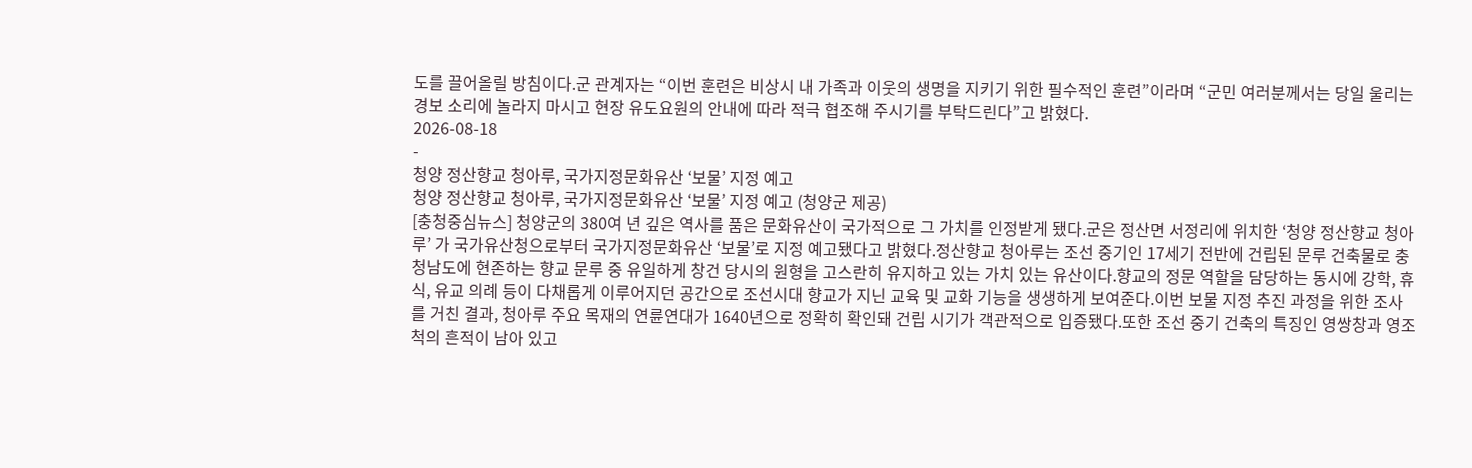도를 끌어올릴 방침이다.군 관계자는 “이번 훈련은 비상시 내 가족과 이웃의 생명을 지키기 위한 필수적인 훈련”이라며 “군민 여러분께서는 당일 울리는 경보 소리에 놀라지 마시고 현장 유도요원의 안내에 따라 적극 협조해 주시기를 부탁드린다”고 밝혔다.
2026-08-18
-
청양 정산향교 청아루, 국가지정문화유산 ‘보물’ 지정 예고
청양 정산향교 청아루, 국가지정문화유산 ‘보물’ 지정 예고 (청양군 제공)
[충청중심뉴스] 청양군의 380여 년 깊은 역사를 품은 문화유산이 국가적으로 그 가치를 인정받게 됐다.군은 정산면 서정리에 위치한 ‘청양 정산향교 청아루’ 가 국가유산청으로부터 국가지정문화유산 ‘보물’로 지정 예고됐다고 밝혔다.정산향교 청아루는 조선 중기인 17세기 전반에 건립된 문루 건축물로 충청남도에 현존하는 향교 문루 중 유일하게 창건 당시의 원형을 고스란히 유지하고 있는 가치 있는 유산이다.향교의 정문 역할을 담당하는 동시에 강학, 휴식, 유교 의례 등이 다채롭게 이루어지던 공간으로 조선시대 향교가 지닌 교육 및 교화 기능을 생생하게 보여준다.이번 보물 지정 추진 과정을 위한 조사를 거친 결과, 청아루 주요 목재의 연륜연대가 1640년으로 정확히 확인돼 건립 시기가 객관적으로 입증됐다.또한 조선 중기 건축의 특징인 영쌍창과 영조척의 흔적이 남아 있고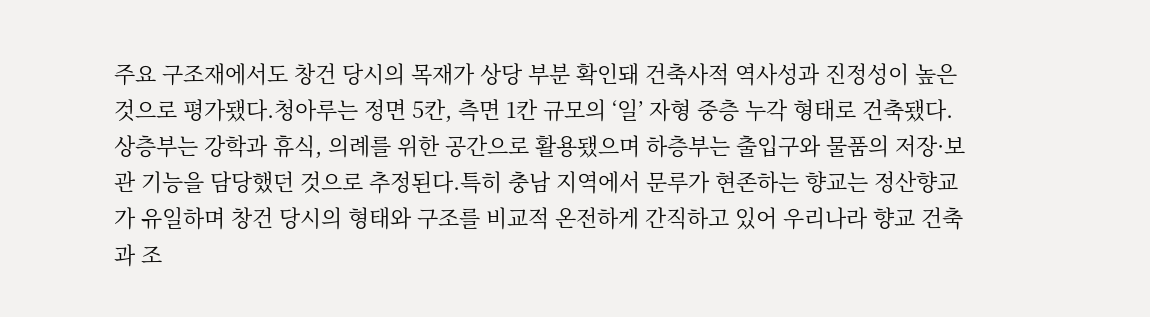주요 구조재에서도 창건 당시의 목재가 상당 부분 확인돼 건축사적 역사성과 진정성이 높은 것으로 평가됐다.청아루는 정면 5칸, 측면 1칸 규모의 ‘일’ 자형 중층 누각 형태로 건축됐다.상층부는 강학과 휴식, 의례를 위한 공간으로 활용됐으며 하층부는 출입구와 물품의 저장·보관 기능을 담당했던 것으로 추정된다.특히 충남 지역에서 문루가 현존하는 향교는 정산향교가 유일하며 창건 당시의 형태와 구조를 비교적 온전하게 간직하고 있어 우리나라 향교 건축과 조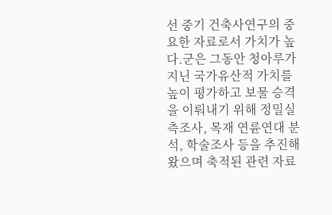선 중기 건축사연구의 중요한 자료로서 가치가 높다.군은 그동안 청아루가 지닌 국가유산적 가치를 높이 평가하고 보물 승격을 이뤄내기 위해 정밀실측조사, 목재 연륜연대 분석, 학술조사 등을 추진해 왔으며 축적된 관련 자료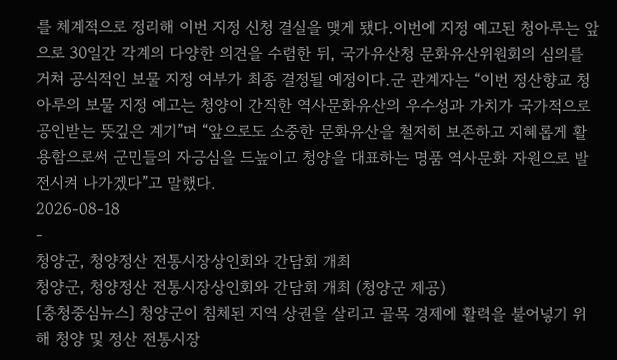를 체계적으로 정리해 이번 지정 신청 결실을 맺게 됐다.이번에 지정 예고된 청아루는 앞으로 30일간 각계의 다양한 의견을 수렴한 뒤, 국가유산청 문화유산위원회의 심의를 거쳐 공식적인 보물 지정 여부가 최종 결정될 예정이다.군 관계자는 “이번 정산향교 청아루의 보물 지정 예고는 청양이 간직한 역사문화유산의 우수성과 가치가 국가적으로 공인받는 뜻깊은 계기”며 “앞으로도 소중한 문화유산을 철저히 보존하고 지혜롭게 활용함으로써 군민들의 자긍심을 드높이고 청양을 대표하는 명품 역사문화 자원으로 발전시켜 나가겠다”고 말했다.
2026-08-18
-
청양군, 청양정산 전통시장상인회와 간담회 개최
청양군, 청양정산 전통시장상인회와 간담회 개최 (청양군 제공)
[충청중심뉴스] 청양군이 침체된 지역 상권을 살리고 골목 경제에 활력을 불어넣기 위해 청양 및 정산 전통시장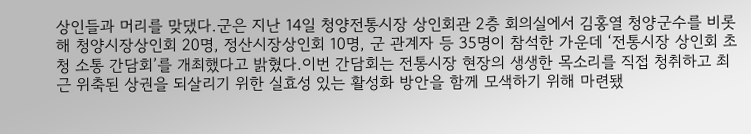상인들과 머리를 맞댔다.군은 지난 14일 청양전통시장 상인회관 2층 회의실에서 김홍열 청양군수를 비롯해 청양시장상인회 20명, 정산시장상인회 10명, 군 관계자 등 35명이 참석한 가운데 ‘전통시장 상인회 초청 소통 간담회’를 개최했다고 밝혔다.이번 간담회는 전통시장 현장의 생생한 목소리를 직접 청취하고 최근 위축된 상권을 되살리기 위한 실효성 있는 활성화 방안을 함께 모색하기 위해 마련됐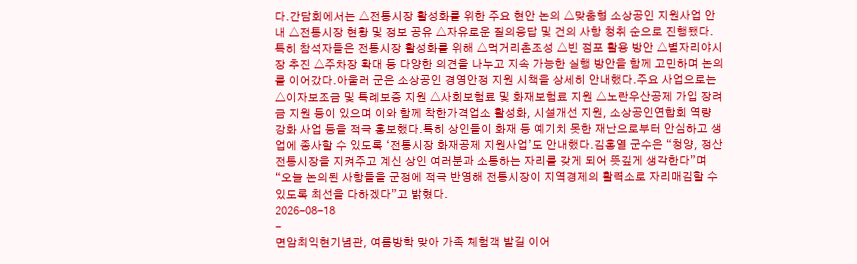다.간담회에서는 △전통시장 활성화를 위한 주요 현안 논의 △맞춤형 소상공인 지원사업 안내 △전통시장 현황 및 정보 공유 △자유로운 질의응답 및 건의 사항 청취 순으로 진행됐다.특히 참석자들은 전통시장 활성화를 위해 △먹거리촌조성 △빈 점포 활용 방안 △별자리야시장 추진 △주차장 확대 등 다양한 의견을 나누고 지속 가능한 실행 방안을 함께 고민하며 논의를 이어갔다.아울러 군은 소상공인 경영안정 지원 시책을 상세히 안내했다.주요 사업으로는 △이자보조금 및 특례보증 지원 △사회보험료 및 화재보험료 지원 △노란우산공제 가입 장려금 지원 등이 있으며 이와 함께 착한가격업소 활성화, 시설개선 지원, 소상공인연합회 역량 강화 사업 등을 적극 홍보했다.특히 상인들이 화재 등 예기치 못한 재난으로부터 안심하고 생업에 종사할 수 있도록 ‘전통시장 화재공제 지원사업’도 안내했다.김홍열 군수은 “청양, 정산 전통시장을 지켜주고 계신 상인 여러분과 소통하는 자리를 갖게 되어 뜻깊게 생각한다”며 “오늘 논의된 사항들을 군정에 적극 반영해 전통시장이 지역경제의 활력소로 자리매김할 수 있도록 최선을 다하겠다”고 밝혔다.
2026-08-18
-
면암최익현기념관, 여름방학 맞아 가족 체험객 발길 이어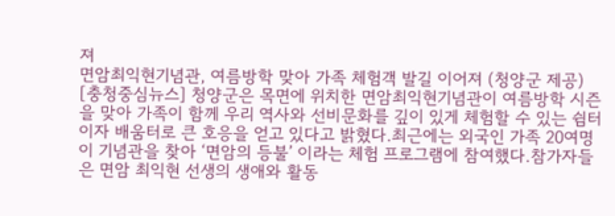져
면암최익현기념관, 여름방학 맞아 가족 체험객 발길 이어져 (청양군 제공)
[충청중심뉴스] 청양군은 목면에 위치한 면암최익현기념관이 여름방학 시즌을 맞아 가족이 함께 우리 역사와 선비문화를 깊이 있게 체험할 수 있는 쉼터이자 배움터로 큰 호응을 얻고 있다고 밝혔다.최근에는 외국인 가족 20여명이 기념관을 찾아 ‘면암의 등불’ 이라는 체험 프로그램에 참여했다.참가자들은 면암 최익현 선생의 생애와 활동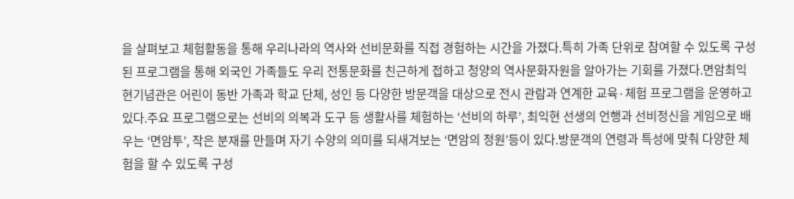을 살펴보고 체험활동을 통해 우리나라의 역사와 선비문화를 직접 경험하는 시간을 가졌다.특히 가족 단위로 참여할 수 있도록 구성된 프로그램을 통해 외국인 가족들도 우리 전통문화를 친근하게 접하고 청양의 역사문화자원을 알아가는 기회를 가졌다.면암최익현기념관은 어린이 동반 가족과 학교 단체, 성인 등 다양한 방문객을 대상으로 전시 관람과 연계한 교육·체험 프로그램을 운영하고 있다.주요 프로그램으로는 선비의 의복과 도구 등 생활사를 체험하는 ‘선비의 하루’, 최익현 선생의 언행과 선비정신을 게임으로 배우는 ‘면암투’, 작은 분재를 만들며 자기 수양의 의미를 되새겨보는 ‘면암의 정원’등이 있다.방문객의 연령과 특성에 맞춰 다양한 체험을 할 수 있도록 구성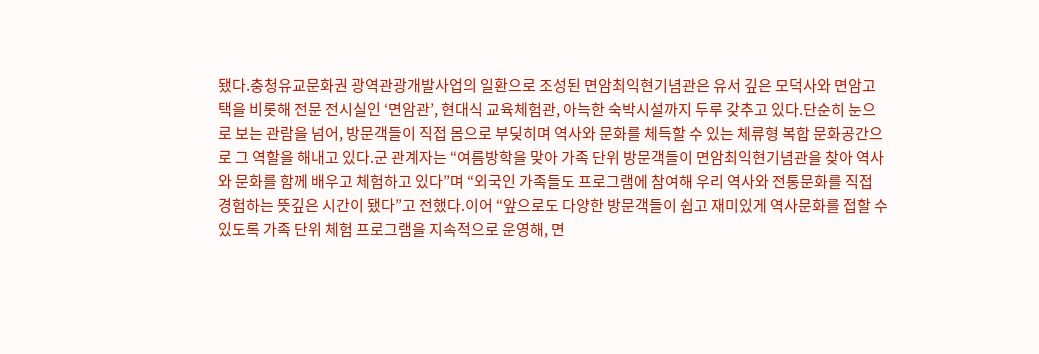됐다.충청유교문화권 광역관광개발사업의 일환으로 조성된 면암최익현기념관은 유서 깊은 모덕사와 면암고택을 비롯해 전문 전시실인 ‘면암관’, 현대식 교육체험관, 아늑한 숙박시설까지 두루 갖추고 있다.단순히 눈으로 보는 관람을 넘어, 방문객들이 직접 몸으로 부딪히며 역사와 문화를 체득할 수 있는 체류형 복합 문화공간으로 그 역할을 해내고 있다.군 관계자는 “여름방학을 맞아 가족 단위 방문객들이 면암최익현기념관을 찾아 역사와 문화를 함께 배우고 체험하고 있다”며 “외국인 가족들도 프로그램에 참여해 우리 역사와 전통문화를 직접 경험하는 뜻깊은 시간이 됐다”고 전했다.이어 “앞으로도 다양한 방문객들이 쉽고 재미있게 역사문화를 접할 수 있도록 가족 단위 체험 프로그램을 지속적으로 운영해, 면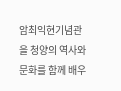암최익현기념관을 청양의 역사와 문화를 함께 배우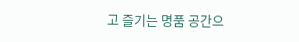고 즐기는 명품 공간으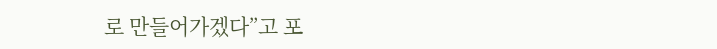로 만들어가겠다”고 포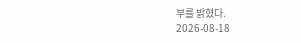부를 밝혔다.
2026-08-18